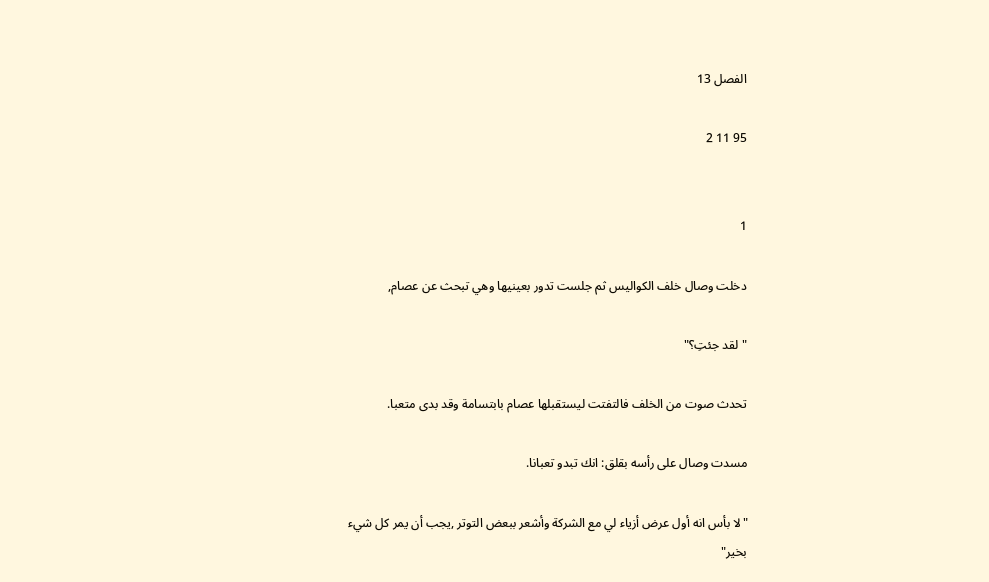الفصل 13

95 11 2


1

دخلت وصال خلف الكواليس ثم جلست تدور بعينيها وهي تبحث عن عصام,

"لقد جئتِ؟"

تحدث صوت من الخلف فالتفتت ليستقبلها عصام بابتسامة وقد بدى متعبا.

مسدت وصال على رأسه بقلق: انك تبدو تعبانا.

"لا بأس انه أول عرض أزياء لي مع الشركة وأشعر ببعض التوتر ,يجب أن يمر كل شيء بخير"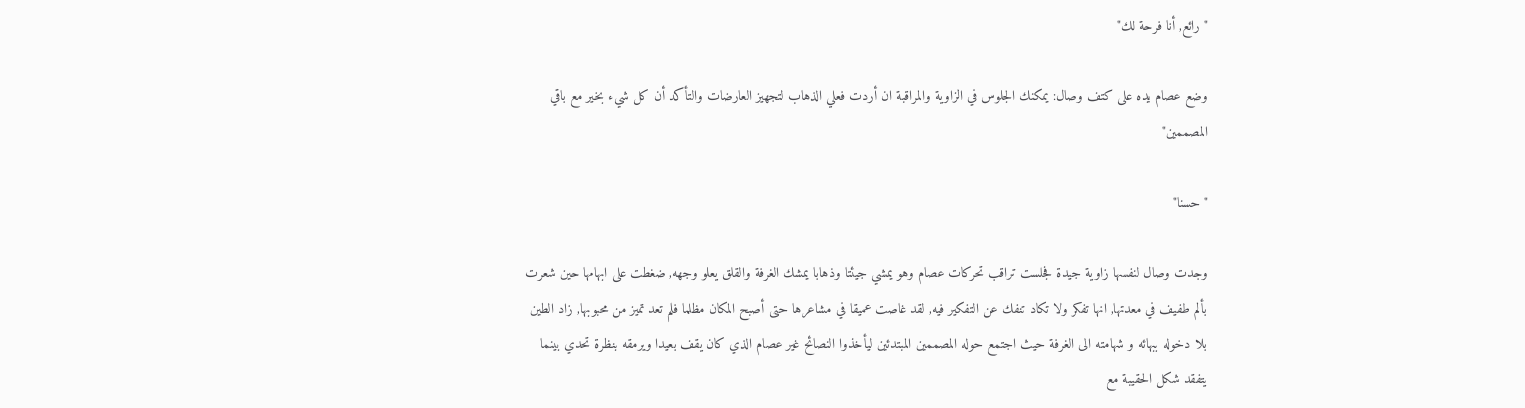"رائع, أنا فرحة لك"

وضع عصام يده على كتف وصال: يمكنك الجلوس في الزاوية والمراقبة ان أردت فعلي الذهاب لتجهيز العارضات والتأكد أن كل شيء بخير مع باقي المصممين"

"حسنا"

وجدت وصال لنفسها زاوية جيدة فجلست تراقب تحركات عصام وهو يمشي جيئتا وذهابا يمشك الغرفة والقلق يعلو وجهه, ضغطت على ابهامها حين شعرت بألم طفيف في معدتها, انها تفكر ولا تكاد تنفك عن التفكير فيه, لقد غاصت عميقا في مشاعرها حتى أصبح المكان مظلما فلم تعد تميز من محبوبها, زاد الطين بلا دخوله ببهائه و شهامته الى الغرفة حيث اجتمع حوله المصممين المبتدئين ليأخذوا النصائح غير عصام الذي كان يقف بعيدا ويرمقه بنظرة تحدي بينما يتفقد شكل الحقيبة مع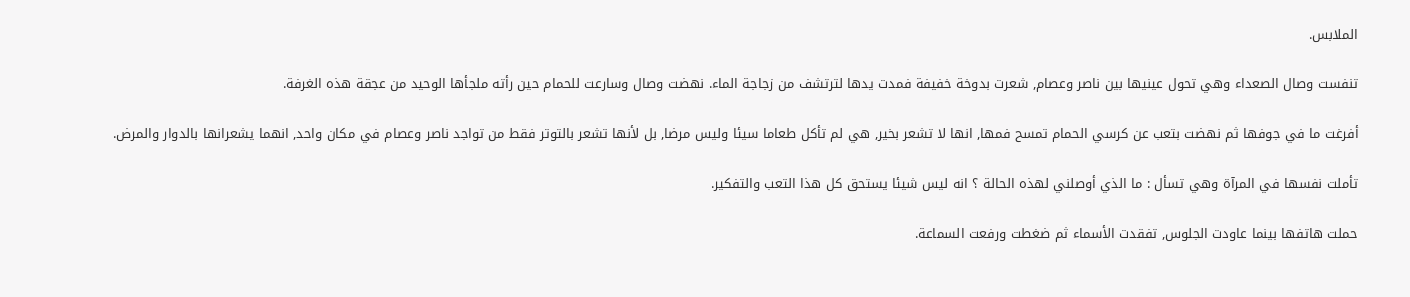الملابس.

تنفست وصال الصعداء وهي تحول عينيها بين ناصر وعصام, شعرت بدوخة خفيفة فمدت يدها لترتشف من زجاجة الماء. نهضت وصال وسارعت للحمام حين رأته ملجأها الوحيد من عجقة هذه الغرفة.

أفرغت ما في جوفها ثم نهضت بتعب عن كرسي الحمام تمسح فمها, انها لا تشعر بخير, هي لم تأكل طعاما سيئا وليس مرضا, بل لأنها تشعر بالتوتر فقط من تواجد ناصر وعصام في مكان واحد, انهما يشعرانها بالدوار والمرض.

تأملت نفسها في المرآة وهي تسأل : ما الذي أوصلني لهذه الحالة ؟ انه ليس شيئا يستحق كل هذا التعب والتفكير.

حملت هاتفها بينما عاودت الجلوس, تفقدت الأسماء ثم ضغطت ورفعت السماعة.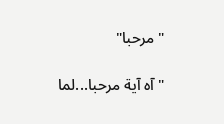"مرحبا"

"آه آية مرحبا...لما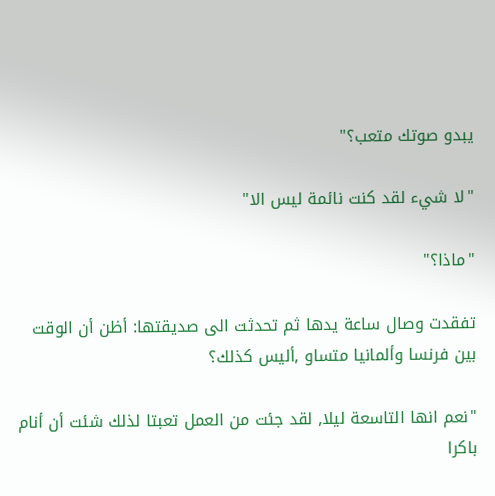يبدو صوتك متعب؟"

"لا شيء لقد كنت نائمة ليس الا"

"ماذا؟"

تفقدت وصال ساعة يدها ثم تحدثت الى صديقتها: أظن أن الوقت بين فرنسا وألمانيا متساو ,أليس كذلك؟

"نعم انها التاسعة ليلا, لقد جئت من العمل تعبتا لذلك شئت أن أنام باكرا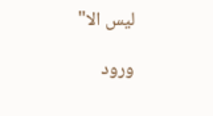ليس الا"

ورود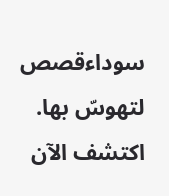سوداءقصص لتهوسّ بها. اكتشف الآن